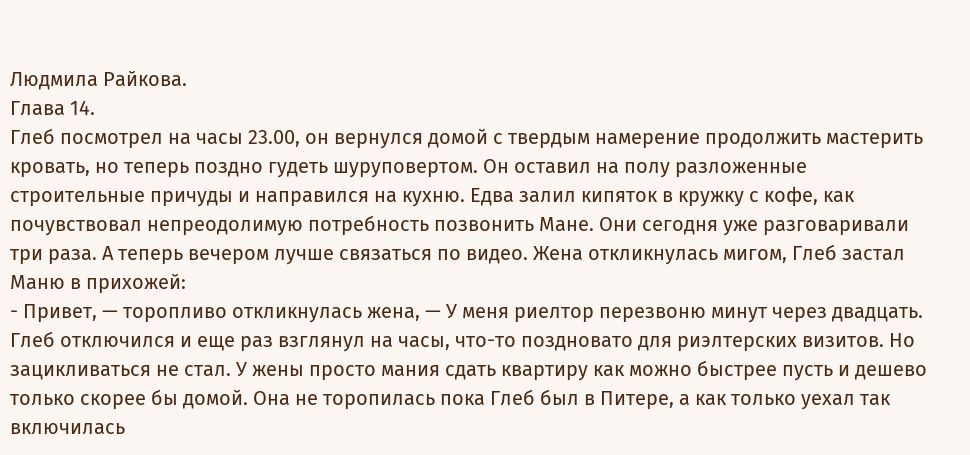Людмила Райкова.
Глава 14.
Глеб посмотрел на часы 23.00, он вернулся домой с твердым намерение продолжить мастерить кровать, но теперь поздно гудеть шуруповертом. Он оставил на полу разложенные строительные причуды и направился на кухню. Едва залил кипяток в кружку с кофе, как почувствовал непреодолимую потребность позвонить Мане. Они сегодня уже разговаривали три раза. А теперь вечером лучше связаться по видео. Жена откликнулась мигом, Глеб застал Маню в прихожей:
- Привет, — торопливо откликнулась жена, — У меня риелтор перезвоню минут через двадцать.
Глеб отключился и еще раз взглянул на часы, что-то поздновато для риэлтерских визитов. Но зацикливаться не стал. У жены просто мания сдать квартиру как можно быстрее пусть и дешево только скорее бы домой. Она не торопилась пока Глеб был в Питере, а как только уехал так включилась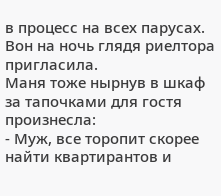в процесс на всех парусах. Вон на ночь глядя риелтора пригласила.
Маня тоже нырнув в шкаф за тапочками для гостя произнесла:
- Муж, все торопит скорее найти квартирантов и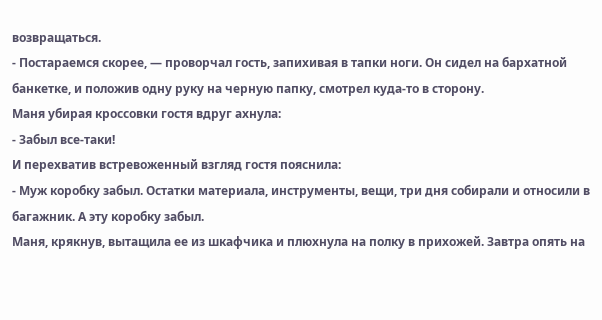возвращаться.
- Постараемся скорее, — проворчал гость, запихивая в тапки ноги. Он сидел на бархатной банкетке, и положив одну руку на черную папку, смотрел куда-то в сторону.
Маня убирая кроссовки гостя вдруг ахнула:
- Забыл все-таки!
И перехватив встревоженный взгляд гостя пояснила:
- Муж коробку забыл. Остатки материала, инструменты, вещи, три дня собирали и относили в багажник. А эту коробку забыл.
Маня, крякнув, вытащила ее из шкафчика и плюхнула на полку в прихожей. Завтра опять на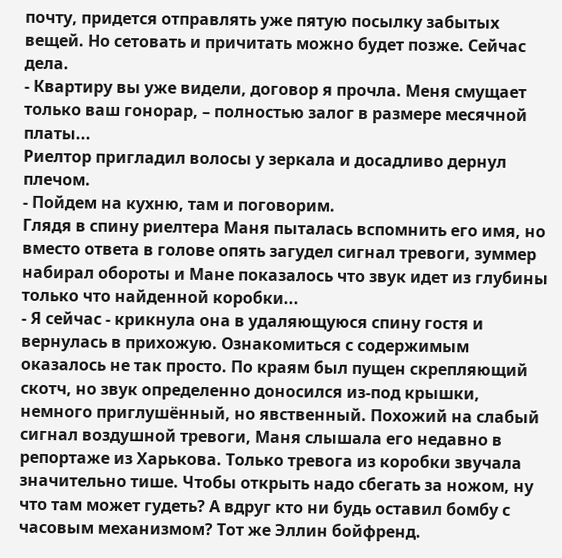почту, придется отправлять уже пятую посылку забытых вещей. Но сетовать и причитать можно будет позже. Сейчас дела.
- Квартиру вы уже видели, договор я прочла. Меня смущает только ваш гонорар, – полностью залог в размере месячной платы...
Риелтор пригладил волосы у зеркала и досадливо дернул плечом.
- Пойдем на кухню, там и поговорим.
Глядя в спину риелтера Маня пыталась вспомнить его имя, но вместо ответа в голове опять загудел сигнал тревоги, зуммер набирал обороты и Мане показалось что звук идет из глубины только что найденной коробки...
- Я сейчас - крикнула она в удаляющуюся спину гостя и вернулась в прихожую. Ознакомиться с содержимым оказалось не так просто. По краям был пущен скрепляющий скотч, но звук определенно доносился из-под крышки, немного приглушённый, но явственный. Похожий на слабый сигнал воздушной тревоги, Маня слышала его недавно в репортаже из Харькова. Только тревога из коробки звучала значительно тише. Чтобы открыть надо сбегать за ножом, ну что там может гудеть? А вдруг кто ни будь оставил бомбу с часовым механизмом? Тот же Эллин бойфренд.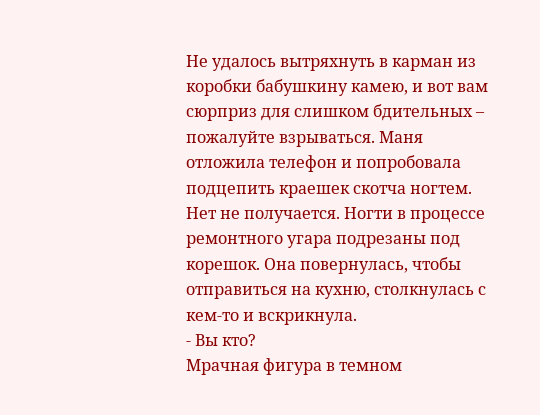Не удалось вытряхнуть в карман из коробки бабушкину камею, и вот вам сюрприз для слишком бдительных – пожалуйте взрываться. Маня отложила телефон и попробовала подцепить краешек скотча ногтем. Нет не получается. Ногти в процессе ремонтного угара подрезаны под корешок. Она повернулась, чтобы отправиться на кухню, столкнулась с кем-то и вскрикнула.
- Вы кто?
Мрачная фигура в темном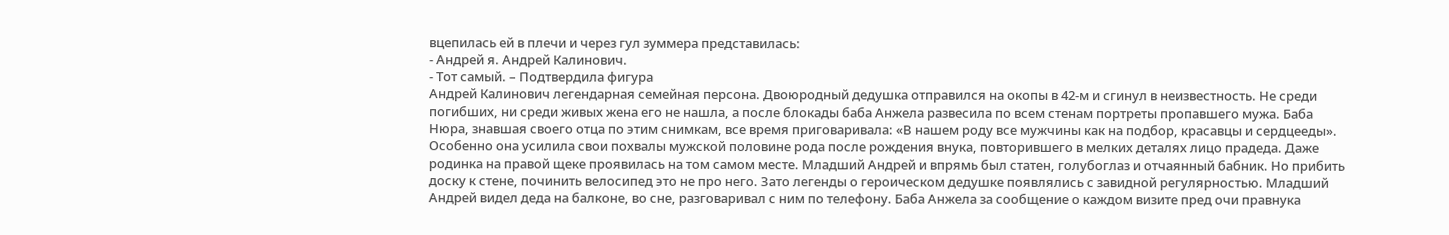вцепилась ей в плечи и через гул зуммера представилась:
- Андрей я. Андрей Калинович.
- Тот самый. – Подтвердила фигура
Андрей Калинович легендарная семейная персона. Двоюродный дедушка отправился на окопы в 42-м и сгинул в неизвестность. Не среди погибших, ни среди живых жена его не нашла, а после блокады баба Анжела развесила по всем стенам портреты пропавшего мужа. Баба Нюра, знавшая своего отца по этим снимкам, все время приговаривала: «В нашем роду все мужчины как на подбор, красавцы и сердцееды». Особенно она усилила свои похвалы мужской половине рода после рождения внука, повторившего в мелких деталях лицо прадеда. Даже родинка на правой щеке проявилась на том самом месте. Младший Андрей и впрямь был статен, голубоглаз и отчаянный бабник. Но прибить доску к стене, починить велосипед это не про него. Зато легенды о героическом дедушке появлялись с завидной регулярностью. Младший Андрей видел деда на балконе, во сне, разговаривал с ним по телефону. Баба Анжела за сообщение о каждом визите пред очи правнука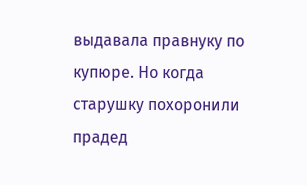выдавала правнуку по купюре. Но когда старушку похоронили прадед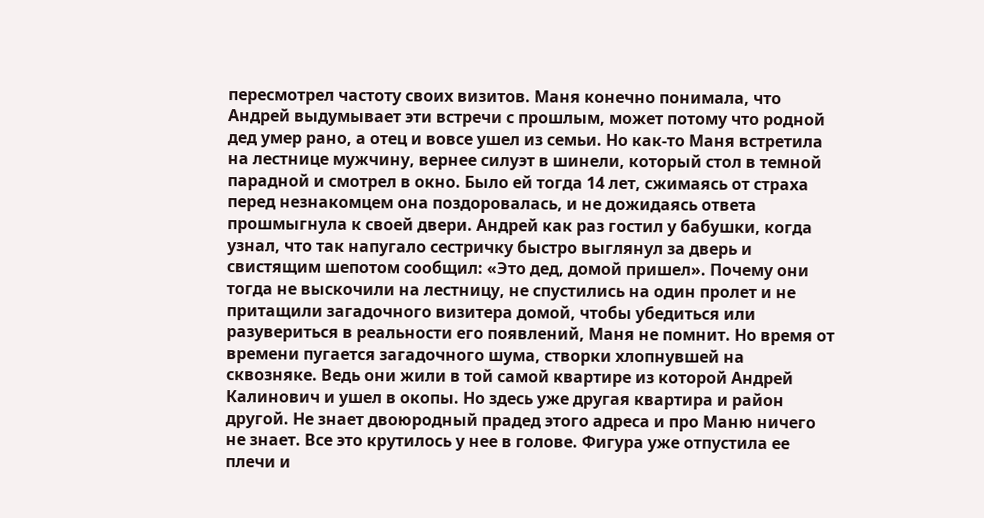пересмотрел частоту своих визитов. Маня конечно понимала, что Андрей выдумывает эти встречи с прошлым, может потому что родной дед умер рано, а отец и вовсе ушел из семьи. Но как-то Маня встретила на лестнице мужчину, вернее силуэт в шинели, который стол в темной парадной и смотрел в окно. Было ей тогда 14 лет, сжимаясь от страха перед незнакомцем она поздоровалась, и не дожидаясь ответа прошмыгнула к своей двери. Андрей как раз гостил у бабушки, когда узнал, что так напугало сестричку быстро выглянул за дверь и свистящим шепотом сообщил: «Это дед, домой пришел». Почему они тогда не выскочили на лестницу, не спустились на один пролет и не притащили загадочного визитера домой, чтобы убедиться или разувериться в реальности его появлений, Маня не помнит. Но время от времени пугается загадочного шума, створки хлопнувшей на сквозняке. Ведь они жили в той самой квартире из которой Андрей Калинович и ушел в окопы. Но здесь уже другая квартира и район другой. Не знает двоюродный прадед этого адреса и про Маню ничего не знает. Все это крутилось у нее в голове. Фигура уже отпустила ее плечи и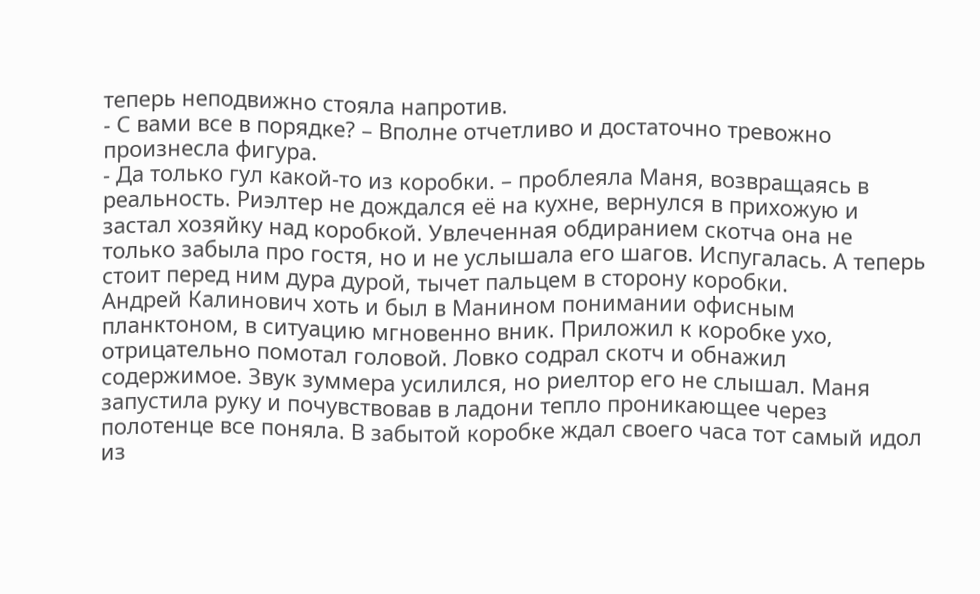теперь неподвижно стояла напротив.
- С вами все в порядке? – Вполне отчетливо и достаточно тревожно произнесла фигура.
- Да только гул какой-то из коробки. – проблеяла Маня, возвращаясь в реальность. Риэлтер не дождался её на кухне, вернулся в прихожую и застал хозяйку над коробкой. Увлеченная обдиранием скотча она не только забыла про гостя, но и не услышала его шагов. Испугалась. А теперь стоит перед ним дура дурой, тычет пальцем в сторону коробки.
Андрей Калинович хоть и был в Манином понимании офисным планктоном, в ситуацию мгновенно вник. Приложил к коробке ухо, отрицательно помотал головой. Ловко содрал скотч и обнажил содержимое. Звук зуммера усилился, но риелтор его не слышал. Маня запустила руку и почувствовав в ладони тепло проникающее через полотенце все поняла. В забытой коробке ждал своего часа тот самый идол из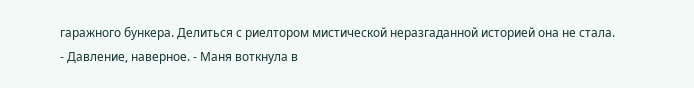гаражного бункера. Делиться с риелтором мистической неразгаданной историей она не стала.
- Давление, наверное. - Маня воткнула в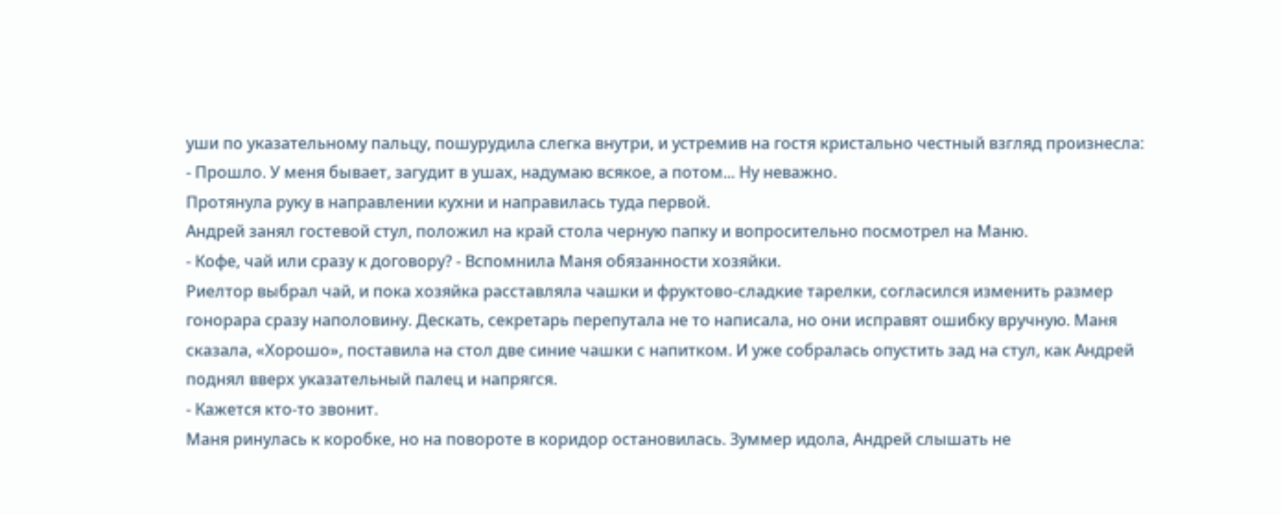уши по указательному пальцу, пошурудила слегка внутри, и устремив на гостя кристально честный взгляд произнесла:
- Прошло. У меня бывает, загудит в ушах, надумаю всякое, а потом... Ну неважно.
Протянула руку в направлении кухни и направилась туда первой.
Андрей занял гостевой стул, положил на край стола черную папку и вопросительно посмотрел на Маню.
- Кофе, чай или сразу к договору? - Вспомнила Маня обязанности хозяйки.
Риелтор выбрал чай, и пока хозяйка расставляла чашки и фруктово-сладкие тарелки, согласился изменить размер гонорара сразу наполовину. Дескать, секретарь перепутала не то написала, но они исправят ошибку вручную. Маня сказала, «Хорошо», поставила на стол две синие чашки с напитком. И уже собралась опустить зад на стул, как Андрей поднял вверх указательный палец и напрягся.
- Кажется кто-то звонит.
Маня ринулась к коробке, но на повороте в коридор остановилась. Зуммер идола, Андрей слышать не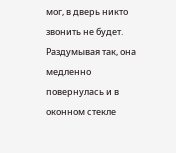мог, в дверь никто звонить не будет. Раздумывая так, она медленно повернулась и в оконном стекле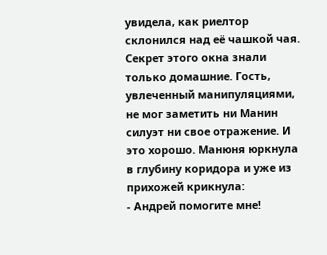увидела, как риелтор склонился над её чашкой чая.
Секрет этого окна знали только домашние. Гость, увлеченный манипуляциями, не мог заметить ни Манин силуэт ни свое отражение. И это хорошо. Манюня юркнула в глубину коридора и уже из прихожей крикнула:
- Андрей помогите мне!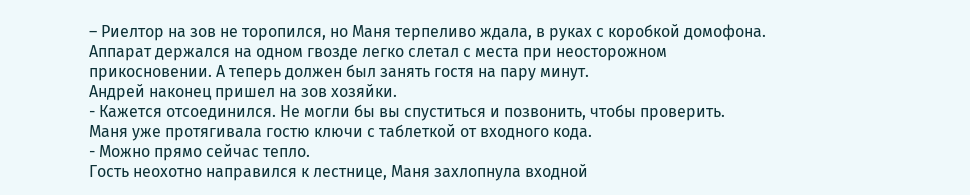– Риелтор на зов не торопился, но Маня терпеливо ждала, в руках с коробкой домофона. Аппарат держался на одном гвозде легко слетал с места при неосторожном прикосновении. А теперь должен был занять гостя на пару минут.
Андрей наконец пришел на зов хозяйки.
- Кажется отсоединился. Не могли бы вы спуститься и позвонить, чтобы проверить.
Маня уже протягивала гостю ключи с таблеткой от входного кода.
- Можно прямо сейчас тепло.
Гость неохотно направился к лестнице, Маня захлопнула входной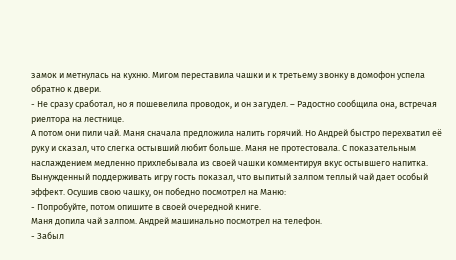замок и метнулась на кухню. Мигом переставила чашки и к третьему звонку в домофон успела обратно к двери.
- Не сразу сработал, но я пошевелила проводок, и он загудел. – Радостно сообщила она, встречая риелтора на лестнице.
А потом они пили чай. Маня сначала предложила налить горячий. Но Андрей быстро перехватил её руку и сказал, что слегка остывший любит больше. Маня не протестовала. С показательным наслаждением медленно прихлебывала из своей чашки комментируя вкус остывшего напитка. Вынужденный поддерживать игру гость показал, что выпитый залпом теплый чай дает особый эффект. Осушив свою чашку, он победно посмотрел на Маню:
- Попробуйте, потом опишите в своей очередной книге.
Маня допила чай залпом. Андрей машинально посмотрел на телефон.
- Забыл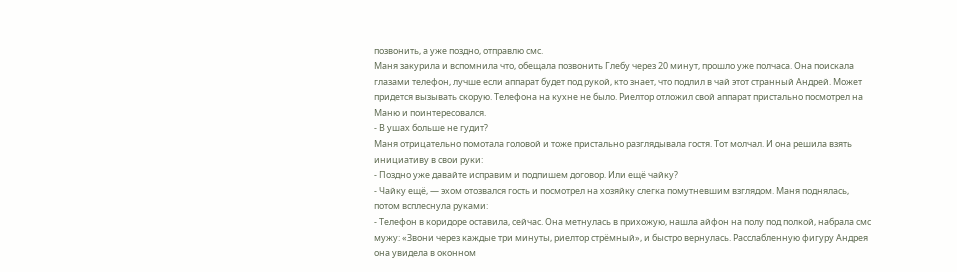позвонить, а уже поздно, отправлю смс.
Маня закурила и вспомнила что, обещала позвонить Глебу через 20 минут, прошло уже полчаса. Она поискала глазами телефон, лучше если аппарат будет под рукой, кто знает, что подлил в чай этот странный Андрей. Может придется вызывать скорую. Телефона на кухне не было. Риелтор отложил свой аппарат пристально посмотрел на Маню и поинтересовался.
- В ушах больше не гудит?
Маня отрицательно помотала головой и тоже пристально разглядывала гостя. Тот молчал. И она решила взять инициативу в свои руки:
- Поздно уже давайте исправим и подпишем договор. Или ещё чайку?
- Чайку ещё, — эхом отозвался гость и посмотрел на хозяйку слегка помутневшим взглядом. Маня поднялась, потом всплеснула руками:
- Телефон в коридоре оставила, сейчас. Она метнулась в прихожую, нашла айфон на полу под полкой, набрала смс мужу: «Звони через каждые три минуты, риелтор стрёмный», и быстро вернулась. Расслабленную фигуру Андрея она увидела в оконном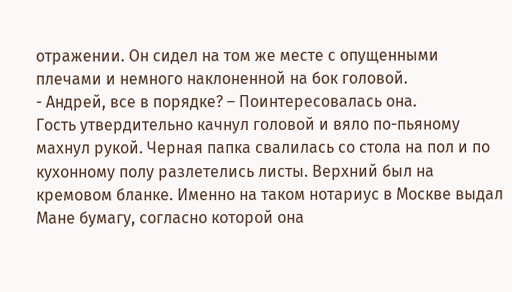отражении. Он сидел на том же месте с опущенными плечами и немного наклоненной на бок головой.
- Андрей, все в порядке? – Поинтересовалась она.
Гость утвердительно качнул головой и вяло по-пьяному махнул рукой. Черная папка свалилась со стола на пол и по кухонному полу разлетелись листы. Верхний был на кремовом бланке. Именно на таком нотариус в Москве выдал Мане бумагу, согласно которой она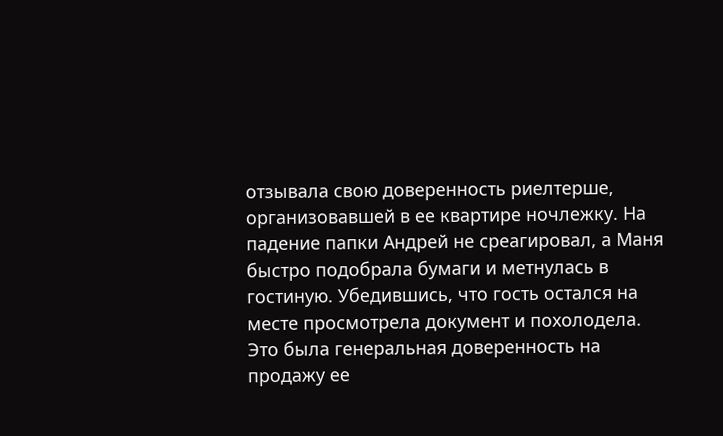отзывала свою доверенность риелтерше, организовавшей в ее квартире ночлежку. На падение папки Андрей не среагировал, а Маня быстро подобрала бумаги и метнулась в гостиную. Убедившись, что гость остался на месте просмотрела документ и похолодела. Это была генеральная доверенность на продажу ее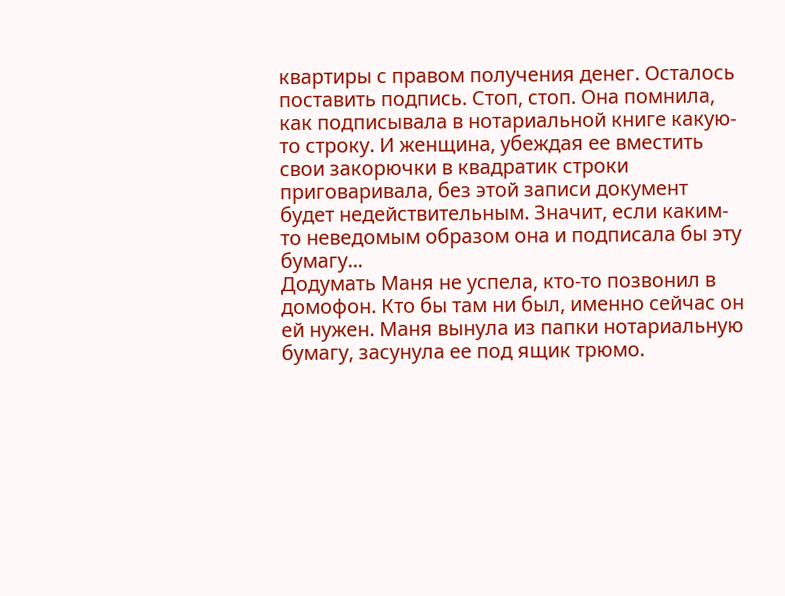квартиры с правом получения денег. Осталось поставить подпись. Стоп, стоп. Она помнила, как подписывала в нотариальной книге какую-то строку. И женщина, убеждая ее вместить свои закорючки в квадратик строки приговаривала, без этой записи документ будет недействительным. Значит, если каким-то неведомым образом она и подписала бы эту бумагу...
Додумать Маня не успела, кто-то позвонил в домофон. Кто бы там ни был, именно сейчас он ей нужен. Маня вынула из папки нотариальную бумагу, засунула ее под ящик трюмо.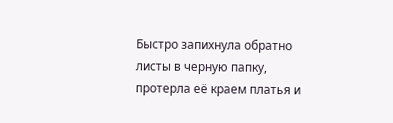Быстро запихнула обратно листы в черную папку, протерла её краем платья и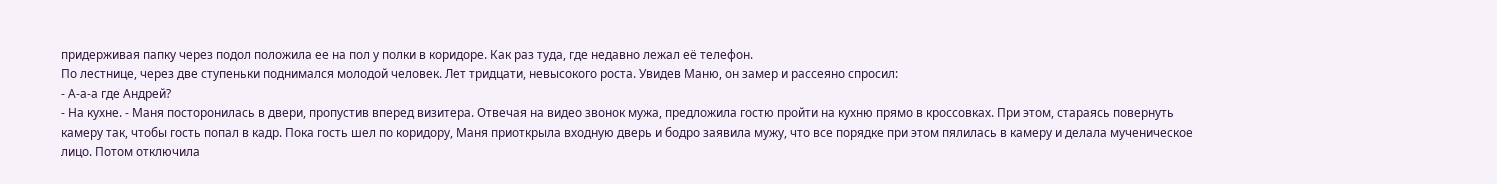придерживая папку через подол положила ее на пол у полки в коридоре. Как раз туда, где недавно лежал её телефон.
По лестнице, через две ступеньки поднимался молодой человек. Лет тридцати, невысокого роста. Увидев Маню, он замер и рассеяно спросил:
- А-а-а где Андрей?
- На кухне. - Маня посторонилась в двери, пропустив вперед визитера. Отвечая на видео звонок мужа, предложила гостю пройти на кухню прямо в кроссовках. При этом, стараясь повернуть камеру так, чтобы гость попал в кадр. Пока гость шел по коридору, Маня приоткрыла входную дверь и бодро заявила мужу, что все порядке при этом пялилась в камеру и делала мученическое лицо. Потом отключила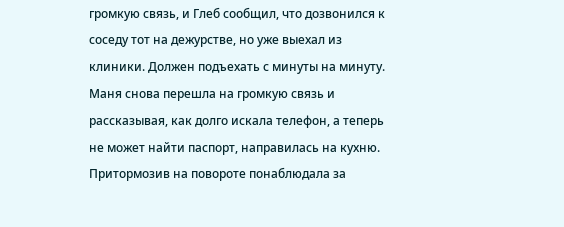громкую связь, и Глеб сообщил, что дозвонился к соседу тот на дежурстве, но уже выехал из клиники. Должен подъехать с минуты на минуту. Маня снова перешла на громкую связь и рассказывая, как долго искала телефон, а теперь не может найти паспорт, направилась на кухню. Притормозив на повороте понаблюдала за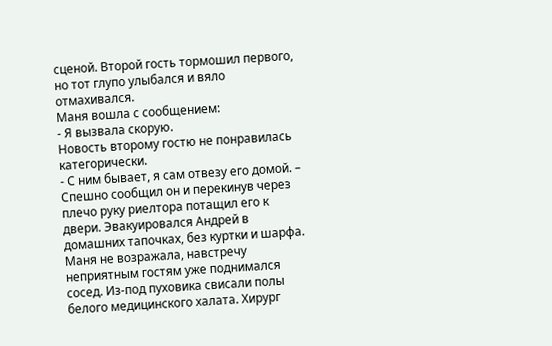сценой. Второй гость тормошил первого, но тот глупо улыбался и вяло отмахивался.
Маня вошла с сообщением:
- Я вызвала скорую.
Новость второму гостю не понравилась категорически.
- С ним бывает, я сам отвезу его домой. – Спешно сообщил он и перекинув через плечо руку риелтора потащил его к двери. Эвакуировался Андрей в домашних тапочках, без куртки и шарфа.
Маня не возражала, навстречу неприятным гостям уже поднимался сосед. Из-под пуховика свисали полы белого медицинского халата. Хирург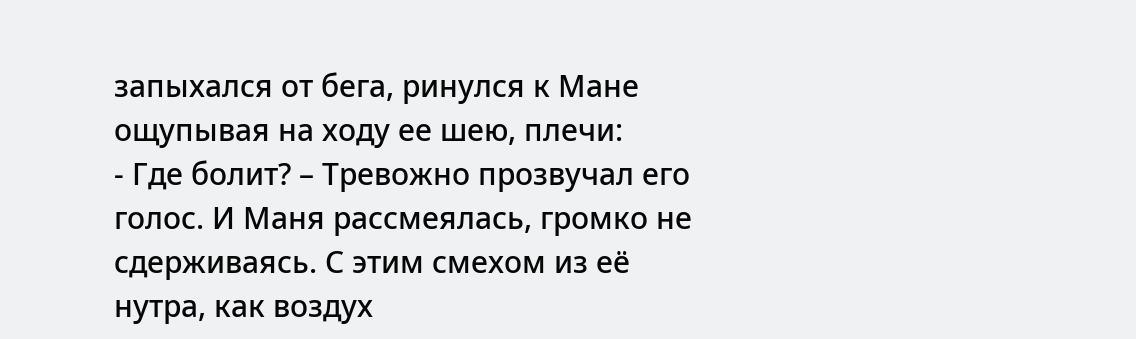запыхался от бега, ринулся к Мане ощупывая на ходу ее шею, плечи:
- Где болит? – Тревожно прозвучал его голос. И Маня рассмеялась, громко не сдерживаясь. С этим смехом из её нутра, как воздух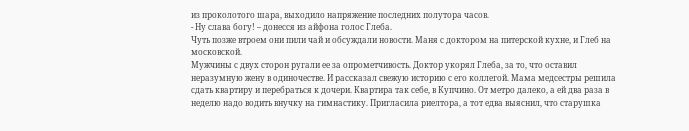из проколотого шара, выходило напряжение последних полутора часов.
- Ну слава богу! – донесся из айфона голос Глеба.
Чуть позже втроем они пили чай и обсуждали новости. Маня с доктором на питерской кухне, и Глеб на московской.
Мужчины с двух сторон ругали ее за опрометчивость. Доктор укорял Глеба, за то, что оставил неразумную жену в одиночестве. И рассказал свежую историю с его коллегой. Мама медсестры решила сдать квартиру и перебраться к дочери. Квартира так себе, в Купчино. От метро далеко, а ей два раза в неделю надо водить внучку на гимнастику. Пригласила риелтора, а тот едва выяснил, что старушка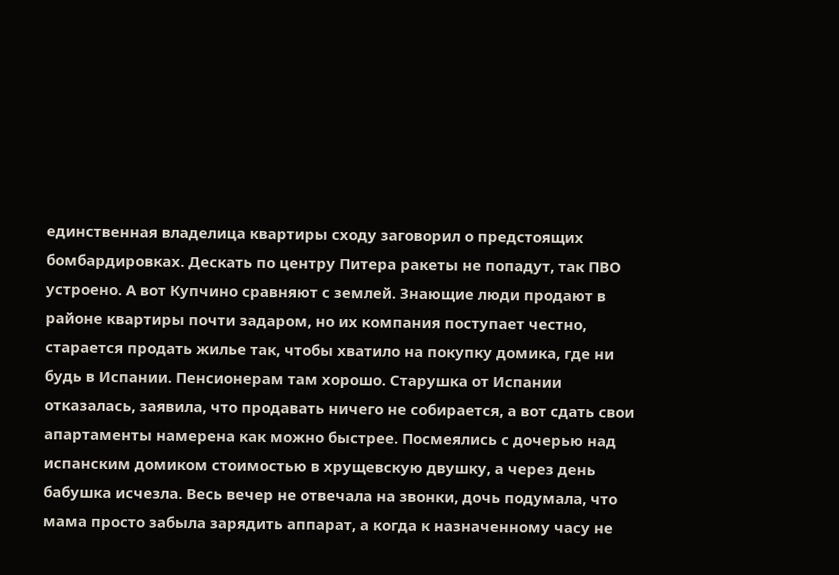единственная владелица квартиры сходу заговорил о предстоящих бомбардировках. Дескать по центру Питера ракеты не попадут, так ПВО устроено. А вот Купчино сравняют с землей. Знающие люди продают в районе квартиры почти задаром, но их компания поступает честно, старается продать жилье так, чтобы хватило на покупку домика, где ни будь в Испании. Пенсионерам там хорошо. Старушка от Испании отказалась, заявила, что продавать ничего не собирается, а вот сдать свои апартаменты намерена как можно быстрее. Посмеялись с дочерью над испанским домиком стоимостью в хрущевскую двушку, а через день бабушка исчезла. Весь вечер не отвечала на звонки, дочь подумала, что мама просто забыла зарядить аппарат, а когда к назначенному часу не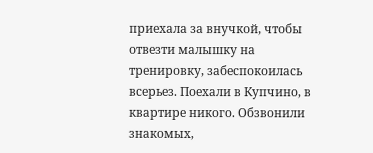приехала за внучкой, чтобы отвезти малышку на тренировку, забеспокоилась всерьез. Поехали в Купчино, в квартире никого. Обзвонили знакомых,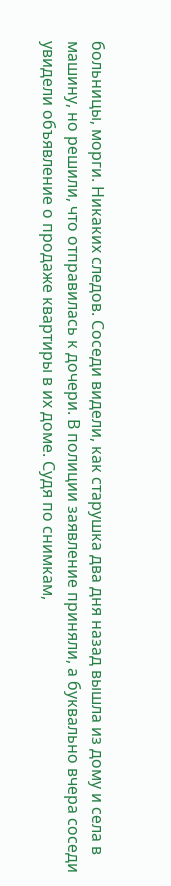больницы, морги. Никаких следов. Соседи видели, как старушка два дня назад вышла из дому и села в машину, но решили, что отправилась к дочери. В полиции заявление приняли, а буквально вчера соседи увидели объявление о продаже квартиры в их доме. Судя по снимкам,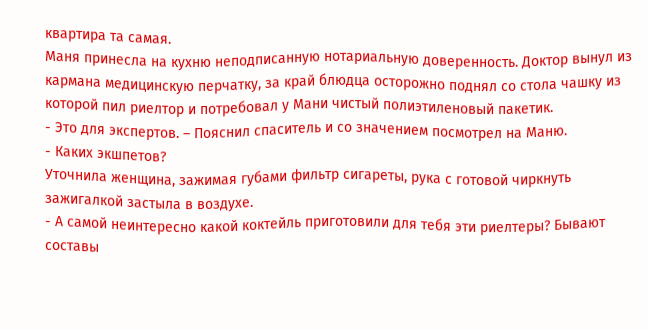квартира та самая.
Маня принесла на кухню неподписанную нотариальную доверенность. Доктор вынул из кармана медицинскую перчатку, за край блюдца осторожно поднял со стола чашку из которой пил риелтор и потребовал у Мани чистый полиэтиленовый пакетик.
- Это для экспертов. – Пояснил спаситель и со значением посмотрел на Маню.
- Каких экшпетов?
Уточнила женщина, зажимая губами фильтр сигареты, рука с готовой чиркнуть зажигалкой застыла в воздухе.
- А самой неинтересно какой коктейль приготовили для тебя эти риелтеры? Бывают составы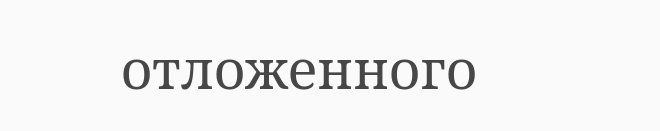отложенного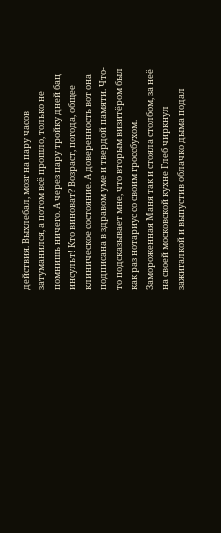действия. Выхлебал, мозг на пару часов затуманился, а потом всё прошло, только не помнишь ничего. А через пару тройку дней бац инсульт! Кто виноват? Возраст, погода, общее клиническое состояние. А доверенность вот она подписана в здравом уме и твердой памяти. Что-то подсказывает мне, что вторым визитёром был как раз нотариус со своим гроссбухом.
Замороженная Маня так и стояла столбом, за неё на своей московской кухне Глеб чиркнул зажигалкой и выпустив облачко дыма подал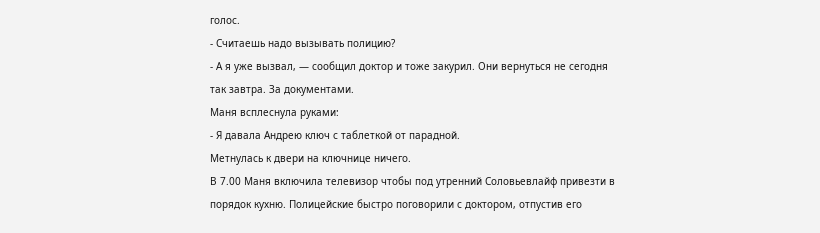голос.
- Считаешь надо вызывать полицию?
- А я уже вызвал, — сообщил доктор и тоже закурил. Они вернуться не сегодня так завтра. За документами.
Маня всплеснула руками:
- Я давала Андрею ключ с таблеткой от парадной.
Метнулась к двери на ключнице ничего.
В 7.00 Маня включила телевизор чтобы под утренний Соловьевлайф привезти в порядок кухню. Полицейские быстро поговорили с доктором, отпустив его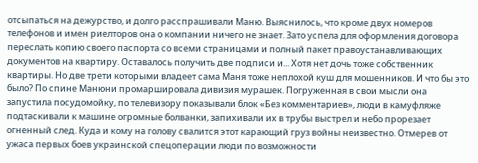отсыпаться на дежурство, и долго расспрашивали Маню. Выяснилось, что кроме двух номеров телефонов и имен риелторов она о компании ничего не знает. Зато успела для оформления договора переслать копию своего паспорта со всеми страницами и полный пакет правоустанавливающих документов на квартиру. Оставалось получить две подписи и... Хотя нет дочь тоже собственник квартиры. Но две трети которыми владеет сама Маня тоже неплохой куш для мошенников. И что бы это было? По спине Манюни промаршировала дивизия мурашек. Погруженная в свои мысли она запустила посудомойку, по телевизору показывали блок «Без комментариев», люди в камуфляже подтаскивали к машине огромные болванки, запихивали их в трубы выстрел и небо прорезает огненный след. Куда и кому на голову свалится этот карающий груз войны неизвестно. Отмерев от ужаса первых боев украинской спецоперации люди по возможности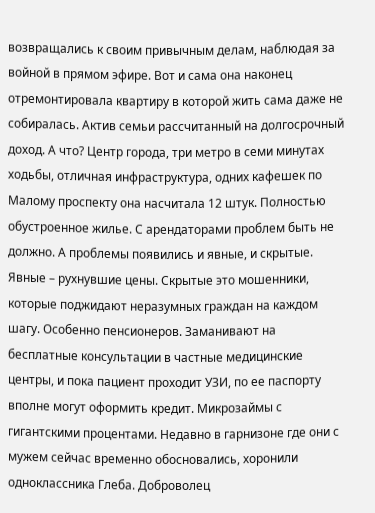возвращались к своим привычным делам, наблюдая за войной в прямом эфире. Вот и сама она наконец отремонтировала квартиру в которой жить сама даже не собиралась. Актив семьи рассчитанный на долгосрочный доход. А что? Центр города, три метро в семи минутах ходьбы, отличная инфраструктура, одних кафешек по Малому проспекту она насчитала 12 штук. Полностью обустроенное жилье. С арендаторами проблем быть не должно. А проблемы появились и явные, и скрытые. Явные – рухнувшие цены. Скрытые это мошенники, которые поджидают неразумных граждан на каждом шагу. Особенно пенсионеров. Заманивают на бесплатные консультации в частные медицинские центры, и пока пациент проходит УЗИ, по ее паспорту вполне могут оформить кредит. Микрозаймы с гигантскими процентами. Недавно в гарнизоне где они с мужем сейчас временно обосновались, хоронили одноклассника Глеба. Доброволец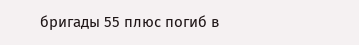бригады 55 плюс погиб в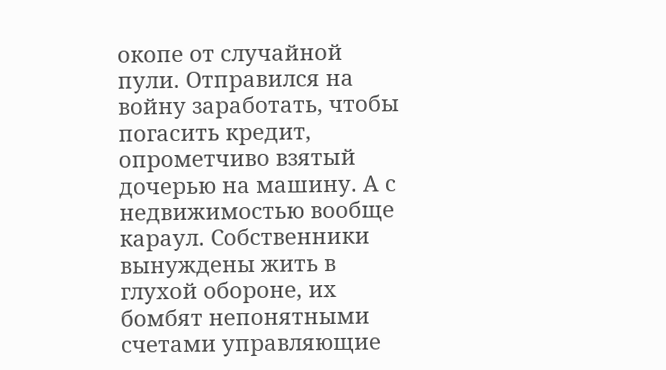окопе от случайной пули. Отправился на войну заработать, чтобы погасить кредит, опрометчиво взятый дочерью на машину. А с недвижимостью вообще караул. Собственники вынуждены жить в глухой обороне, их бомбят непонятными счетами управляющие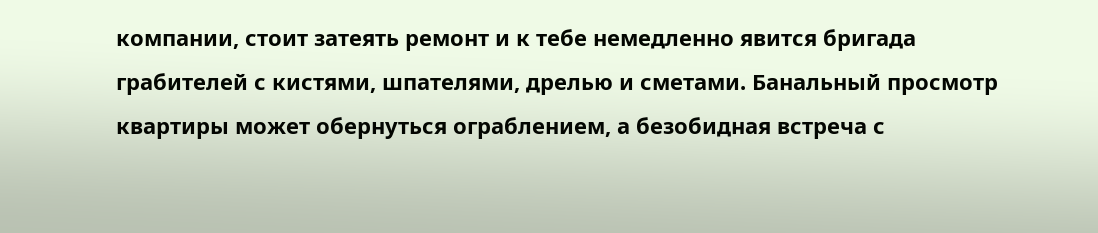компании, стоит затеять ремонт и к тебе немедленно явится бригада грабителей с кистями, шпателями, дрелью и сметами. Банальный просмотр квартиры может обернуться ограблением, а безобидная встреча с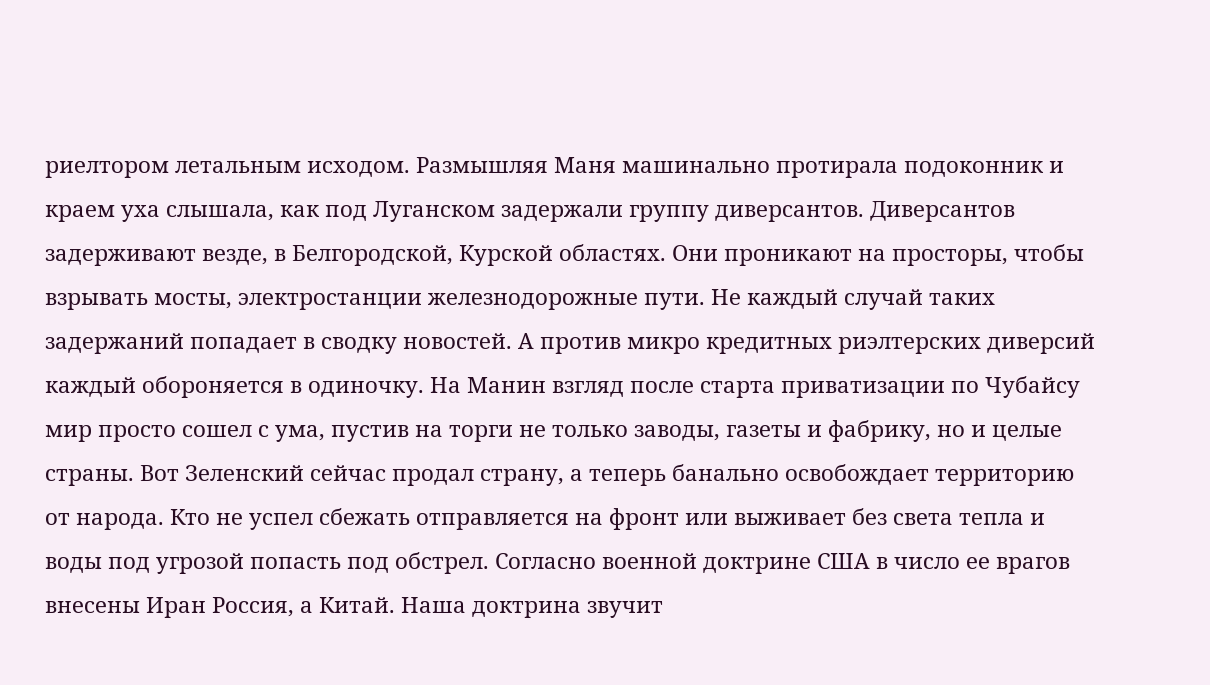риелтором летальным исходом. Размышляя Маня машинально протирала подоконник и краем уха слышала, как под Луганском задержали группу диверсантов. Диверсантов задерживают везде, в Белгородской, Курской областях. Они проникают на просторы, чтобы взрывать мосты, электростанции железнодорожные пути. Не каждый случай таких задержаний попадает в сводку новостей. А против микро кредитных риэлтерских диверсий каждый обороняется в одиночку. На Манин взгляд после старта приватизации по Чубайсу мир просто сошел с ума, пустив на торги не только заводы, газеты и фабрику, но и целые страны. Вот Зеленский сейчас продал страну, а теперь банально освобождает территорию от народа. Кто не успел сбежать отправляется на фронт или выживает без света тепла и воды под угрозой попасть под обстрел. Согласно военной доктрине США в число ее врагов внесены Иран Россия, а Китай. Наша доктрина звучит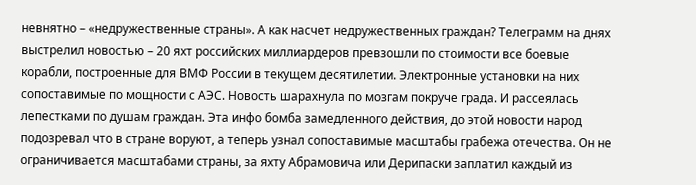невнятно – «недружественные страны». А как насчет недружественных граждан? Телеграмм на днях выстрелил новостью – 20 яхт российских миллиардеров превзошли по стоимости все боевые корабли, построенные для ВМФ России в текущем десятилетии. Электронные установки на них сопоставимые по мощности с АЭС. Новость шарахнула по мозгам покруче града. И рассеялась лепестками по душам граждан. Эта инфо бомба замедленного действия, до этой новости народ подозревал что в стране воруют, а теперь узнал сопоставимые масштабы грабежа отечества. Он не ограничивается масштабами страны, за яхту Абрамовича или Дерипаски заплатил каждый из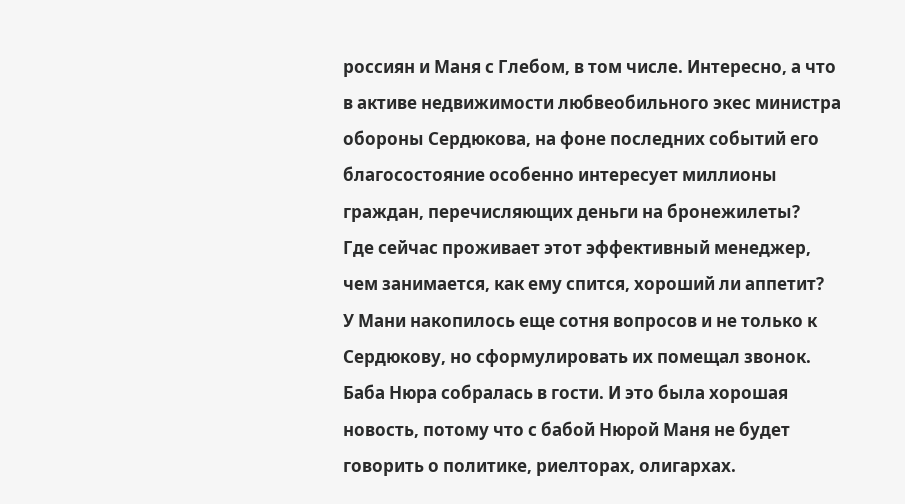россиян и Маня с Глебом, в том числе. Интересно, а что в активе недвижимости любвеобильного экес министра обороны Сердюкова, на фоне последних событий его благосостояние особенно интересует миллионы граждан, перечисляющих деньги на бронежилеты?
Где сейчас проживает этот эффективный менеджер, чем занимается, как ему спится, хороший ли аппетит?
У Мани накопилось еще сотня вопросов и не только к Сердюкову, но сформулировать их помещал звонок. Баба Нюра собралась в гости. И это была хорошая новость, потому что с бабой Нюрой Маня не будет говорить о политике, риелторах, олигархах.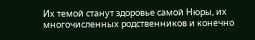Их темой станут здоровье самой Нюры, их многочисленных родственников и конечно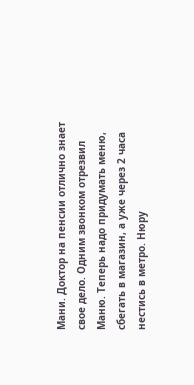Мани. Доктор на пенсии отлично знает свое дело. Одним звонком отрезвил Маню. Теперь надо придумать меню, сбегать в магазин, а уже через 2 часа нестись в метро. Нюру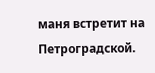маня встретит на Петроградской.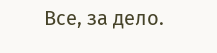Все, за дело.